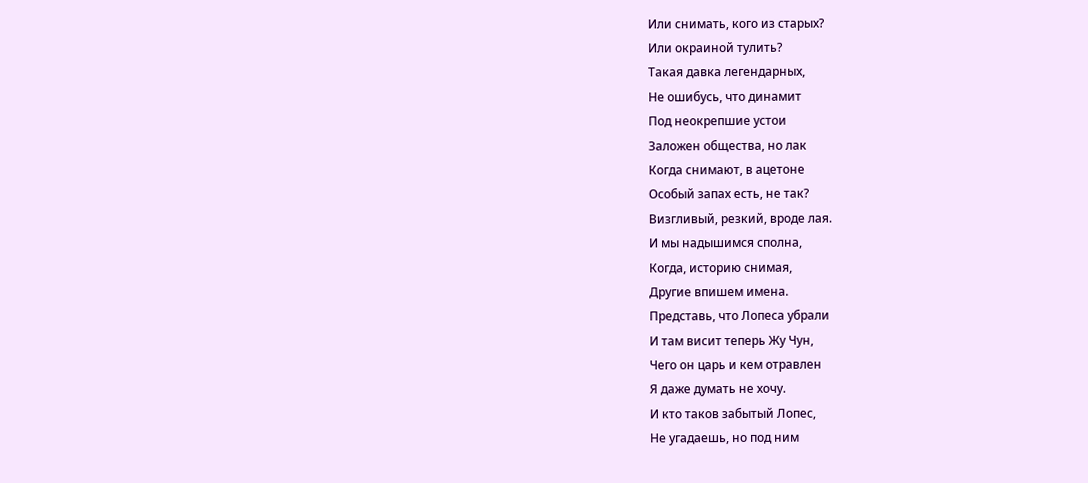Или снимать, кого из старых?
Или окраиной тулить?
Такая давка легендарных,
Не ошибусь, что динамит
Под неокрепшие устои
Заложен общества, но лак
Когда снимают, в ацетоне
Особый запах есть, не так?
Визгливый, резкий, вроде лая.
И мы надышимся сполна,
Когда, историю снимая,
Другие впишем имена.
Представь, что Лопеса убрали
И там висит теперь Жу Чун,
Чего он царь и кем отравлен
Я даже думать не хочу.
И кто таков забытый Лопес,
Не угадаешь, но под ним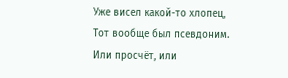Уже висел какой-то хлопец,
Тот вообще был псевдоним.
Или просчёт, или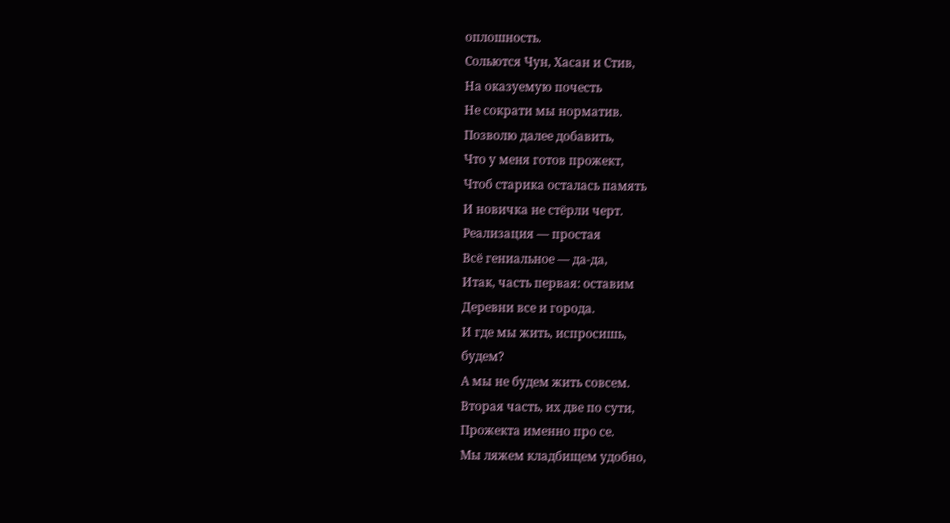оплошность.
Сольются Чун, Хасан и Стив,
На оказуемую почесть
Не сократи мы норматив.
Позволю далее добавить,
Что у меня готов прожект,
Чтоб старика осталась память
И новичка не стёрли черт.
Реализация — простая
Всё гениальное — да-да,
Итак, часть первая: оставим
Деревни все и города.
И где мы жить, испросишь,
будем?
А мы не будем жить совсем.
Вторая часть, их две по сути,
Прожекта именно про се.
Мы ляжем кладбищем удобно,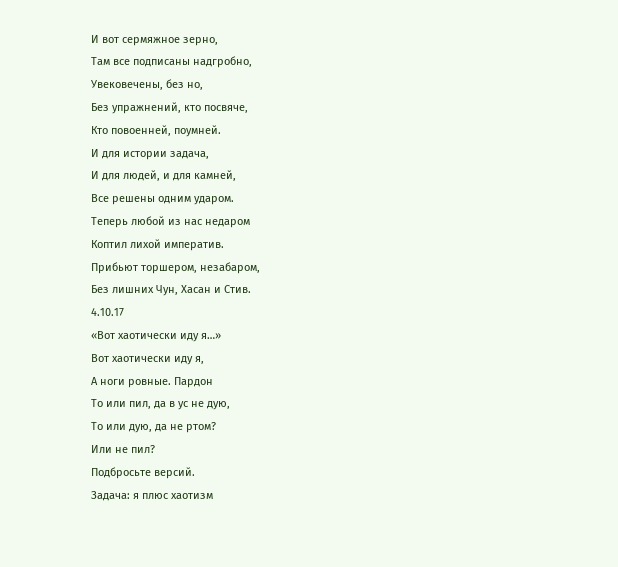И вот сермяжное зерно,
Там все подписаны надгробно,
Увековечены, без но,
Без упражнений, кто посвяче,
Кто повоенней, поумней.
И для истории задача,
И для людей, и для камней,
Все решены одним ударом.
Теперь любой из нас недаром
Коптил лихой императив.
Прибьют торшером, незабаром,
Без лишних Чун, Хасан и Стив.
4.10.17
«Вот хаотически иду я…»
Вот хаотически иду я,
А ноги ровные. Пардон
То или пил, да в ус не дую,
То или дую, да не ртом?
Или не пил?
Подбросьте версий.
Задача: я плюс хаотизм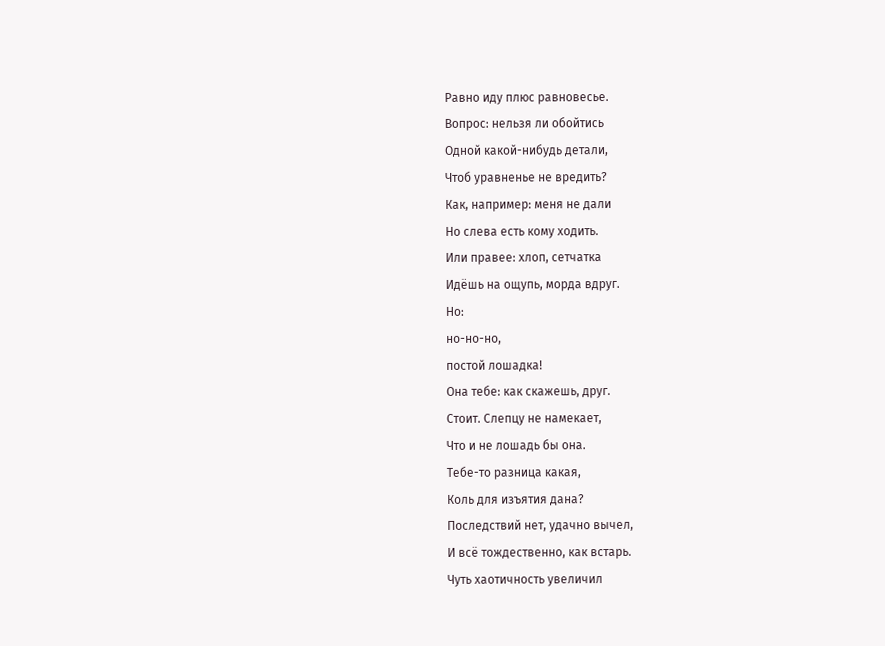Равно иду плюс равновесье.
Вопрос: нельзя ли обойтись
Одной какой-нибудь детали,
Чтоб уравненье не вредить?
Как, например: меня не дали
Но слева есть кому ходить.
Или правее: хлоп, сетчатка
Идёшь на ощупь, морда вдруг.
Но:
но-но-но,
постой лошадка!
Она тебе: как скажешь, друг.
Стоит. Слепцу не намекает,
Что и не лошадь бы она.
Тебе-то разница какая,
Коль для изъятия дана?
Последствий нет, удачно вычел,
И всё тождественно, как встарь.
Чуть хаотичность увеличил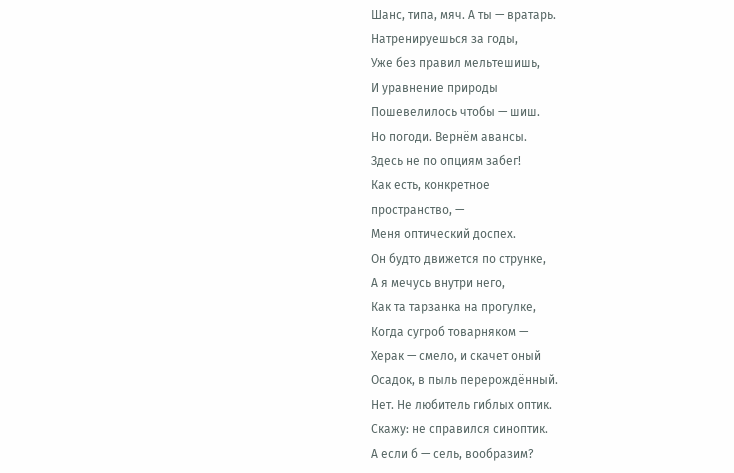Шанс, типа, мяч. А ты — вратарь.
Натренируешься за годы,
Уже без правил мельтешишь,
И уравнение природы
Пошевелилось чтобы — шиш.
Но погоди. Вернём авансы.
Здесь не по опциям забег!
Как есть, конкретное
пространство, —
Меня оптический доспех.
Он будто движется по струнке,
А я мечусь внутри него,
Как та тарзанка на прогулке,
Когда сугроб товарняком —
Херак — смело, и скачет оный
Осадок, в пыль перерождённый.
Нет. Не любитель гиблых оптик.
Скажу: не справился синоптик.
А если б — сель, вообразим?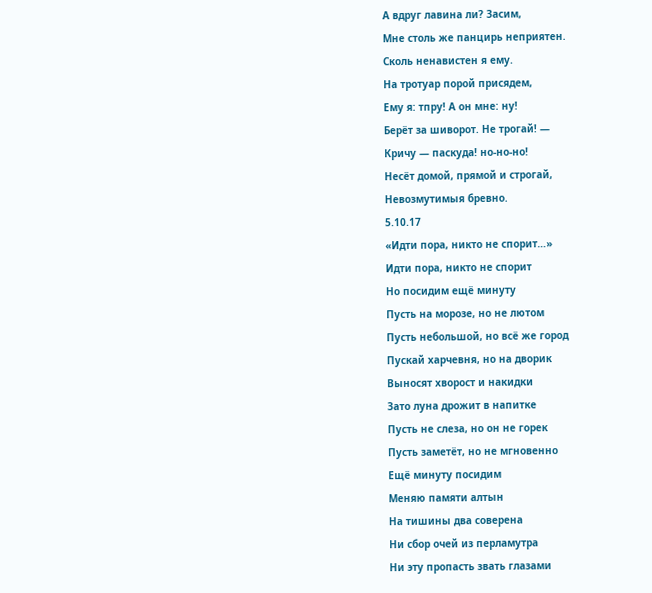А вдруг лавина ли? Засим,
Мне столь же панцирь неприятен.
Сколь ненавистен я ему.
На тротуар порой присядем,
Ему я: тпру! А он мне: ну!
Берёт за шиворот. Не трогай! —
Кричу — паскуда! но-но-но!
Несёт домой, прямой и строгай,
Невозмутимыя бревно.
5.10.17
«Идти пора, никто не спорит…»
Идти пора, никто не спорит
Но посидим ещё минуту
Пусть на морозе, но не лютом
Пусть небольшой, но всё же город
Пускай харчевня, но на дворик
Выносят хворост и накидки
Зато луна дрожит в напитке
Пусть не слеза, но он не горек
Пусть заметёт, но не мгновенно
Ещё минуту посидим
Меняю памяти алтын
На тишины два соверена
Ни сбор очей из перламутра
Ни эту пропасть звать глазами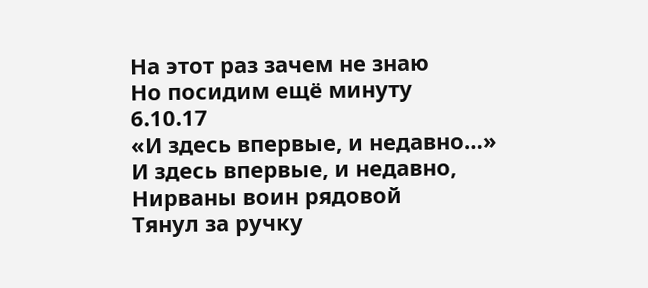На этот раз зачем не знаю
Но посидим ещё минуту
6.10.17
«И здесь впервые, и недавно…»
И здесь впервые, и недавно,
Нирваны воин рядовой
Тянул за ручку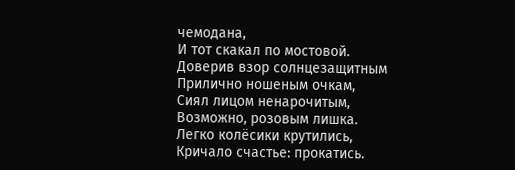чемодана,
И тот скакал по мостовой.
Доверив взор солнцезащитным
Прилично ношеным очкам,
Сиял лицом ненарочитым,
Возможно, розовым лишка.
Легко колёсики крутились,
Кричало счастье: прокатись.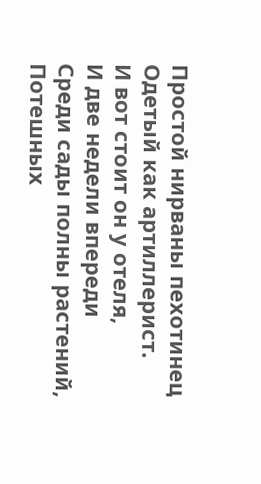Простой нирваны пехотинец
Одетый как артиллерист.
И вот стоит он у отеля,
И две недели впереди
Среди сады полны растений,
Потешных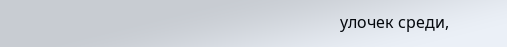улочек среди,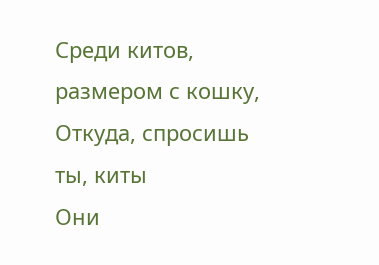Среди китов, размером с кошку,
Откуда, спросишь ты, киты
Они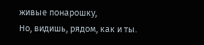живые понарошку,
Но, видишь, рядом, как и ты.